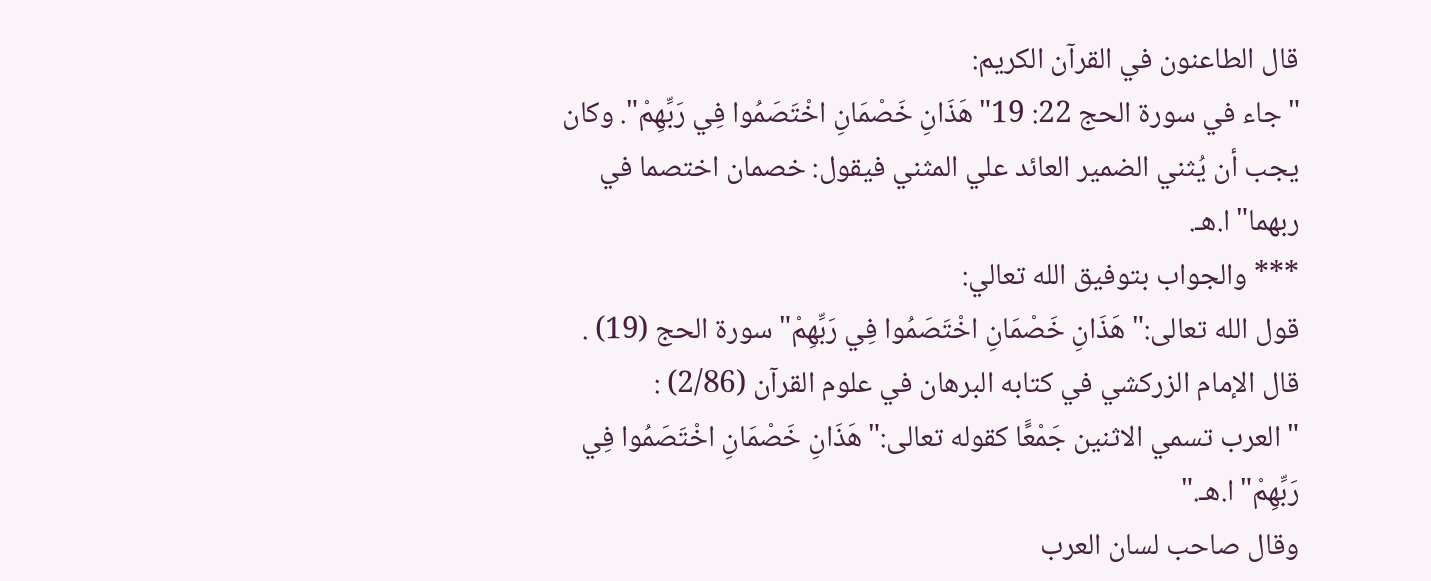قال الطاعنون في القرآن الكريم:
"جاء في سورة الحج 22: 19"هَذَانِ خَصْمَانِ اخْتَصَمُوا فِي رَبِّهِمْ". وكان يجب أن يُثني الضمير العائد علي المثني فيقول: خصمان اختصما في ربهما"ا.هـ.
*** والجواب بتوفيق الله تعالي:
قول الله تعالى:"هَذَانِ خَصْمَانِ اخْتَصَمُوا فِي رَبِّهِمْ"سورة الحج (19) .
قال الإمام الزركشي في كتابه البرهان في علوم القرآن (2/86) :
" العرب تسمي الاثنين جَمْعًَا كقوله تعالى:"هَذَانِ خَصْمَانِ اخْتَصَمُوا فِي رَبِّهِمْ"ا.هـ."
وقال صاحب لسان العرب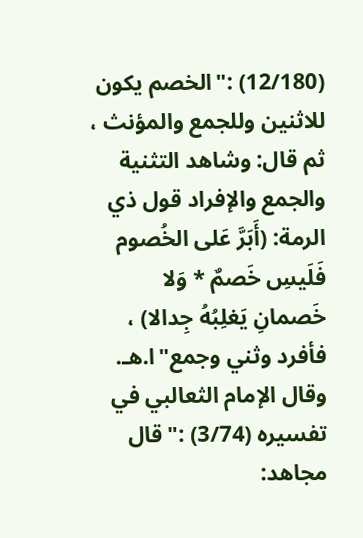(12/180) :"الخصم يكون للاثنين وللجمع والمؤنث ، ثم قال: وشاهد التثنية والجمع والإفراد قول ذي الرمة: (أَبَرَّ عَلى الخُصوم فَلَيسِ خَصمٌ * وَلا خَصمانِ يَغلِبُهُ جِدالا) ، فأفرد وثني وجمع"ا.هـ.
وقال الإمام الثعالبي في تفسيره (3/74) :"قال مجاهد: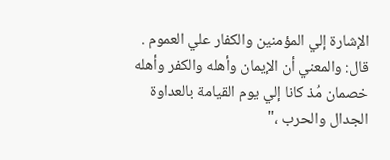الإشارة إلي المؤمنين والكفار علي العموم . قال: والمعني أن الإيمان وأهله والكفر وأهله خصمان مُذ كانا إلي يوم القيامة بالعداوة الجدال والحرب ،"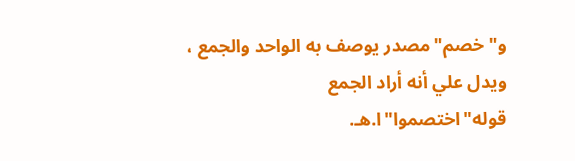و"خصم"مصدر يوصف به الواحد والجمع ، ويدل علي أنه أراد الجمع قوله"اختصموا"ا.هـ.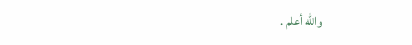والله أعلم .